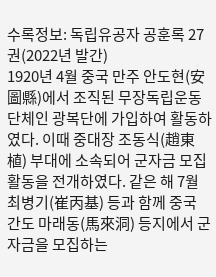수록정보: 독립유공자 공훈록 27권(2022년 발간)
1920년 4월 중국 만주 안도현(安圖縣)에서 조직된 무장독립운동 단체인 광복단에 가입하여 활동하였다. 이때 중대장 조동식(趙東植) 부대에 소속되어 군자금 모집 활동을 전개하였다. 같은 해 7월 최병기(崔丙基) 등과 함께 중국 간도 마래동(馬來洞) 등지에서 군자금을 모집하는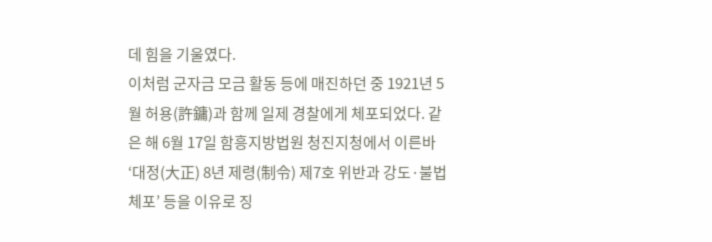데 힘을 기울였다.
이처럼 군자금 모금 활동 등에 매진하던 중 1921년 5월 허용(許鏞)과 함께 일제 경찰에게 체포되었다. 같은 해 6월 17일 함흥지방법원 청진지청에서 이른바 ‘대정(大正) 8년 제령(制令) 제7호 위반과 강도·불법체포’ 등을 이유로 징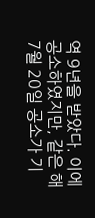역 9년을 받았다. 이에 공소하였지만, 같은 해 7월 20일 공소가 기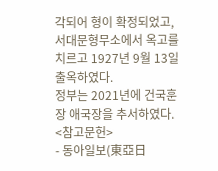각되어 형이 확정되었고, 서대문형무소에서 옥고를 치르고 1927년 9월 13일 출옥하였다.
정부는 2021년에 건국훈장 애국장을 추서하였다.
<참고문헌>
- 동아일보(東亞日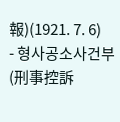報)(1921. 7. 6)
- 형사공소사건부(刑事控訴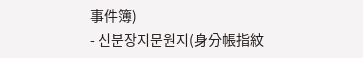事件簿)
- 신분장지문원지(身分帳指紋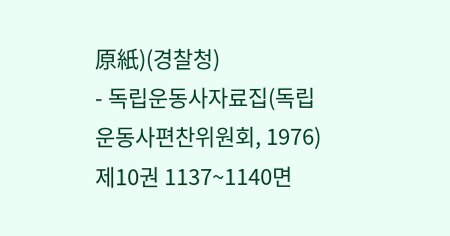原紙)(경찰청)
- 독립운동사자료집(독립운동사편찬위원회, 1976) 제10권 1137~1140면